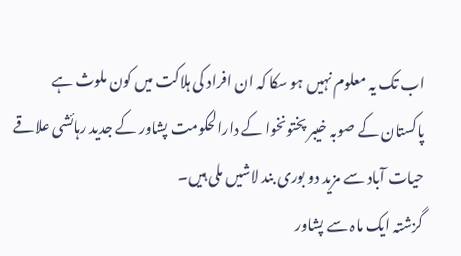اب تک یہ معلوم نہیں ہو سکا کہ ان افراد کی ہلاکت میں کون ملوث ہے
پاکستان کے صوبہ خیبر پختونخوا کے دارالحکومت پشاور کے جدید رہائشی علاقے حیات آباد سے مزید دو بوری بند لاشیں ملی ہیں۔
گزشتہ ایک ماہ سے پشاور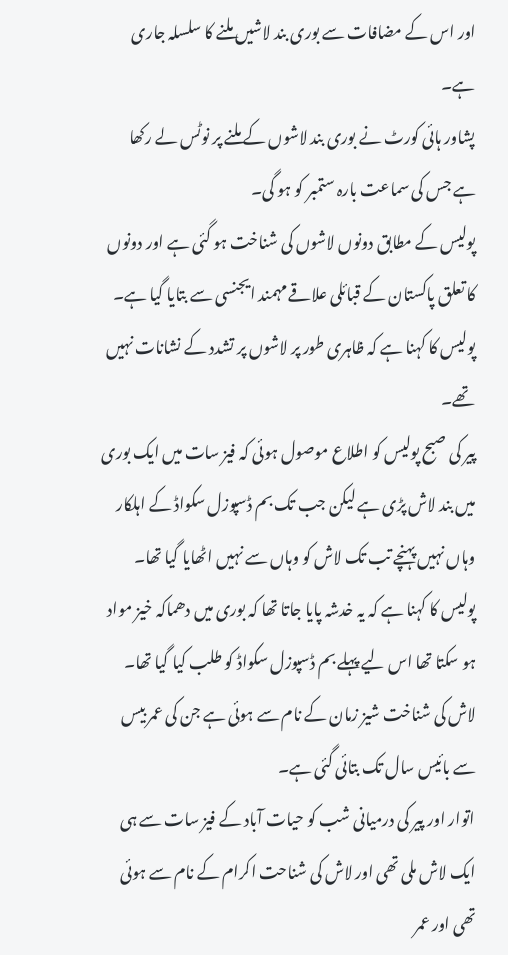اور اس کے مضافات سے بوری بند لاشیں ملنے کا سلسلہ جاری ہے۔
پشاور ہائی کورٹ نے بوری بند لاشوں کے ملنے پر نوٹس لے رکھا ہے جس کی سماعت بارہ ستمبر کو ہو گی۔
پولیس کے مطابق دونوں لاشوں کی شناخت ہو گئی ہے اور دونوں کا تعلق پاکستان کے قبائلی علاقے مہمند ایجنسی سے بتایا گیا ہے۔ پولیس کا کہنا ہے کہ ظاہری طور پر لاشوں پر تشدد کے نشانات نہیں تھے۔
پیر کی صبح پولیس کو اطلاع موصول ہوئی کہ فیز سات میں ایک بوری میں بند لاش پڑی ہے لیکن جب تک بم ڈسپوزل سکواڈ کے اہلکار وہاں نہیں پہنچے تب تک لاش کو وہاں سے نہیں اٹھایا گیا تھا۔
پولیس کا کہنا ہے کہ یہ خدشہ پایا جاتا تھا کہ بوری میں دھماکہ خیز مواد ہو سکتا تھا اس لیے پہلے بم ڈسپوزل سکواڈ کو طلب کیا گیا تھا۔ لاش کی شناخت شیز زمان کے نام سے ہوئی ہے جن کی عمر بیس سے بائیس سال تک بتائی گئی ہے۔
اتوار اور پیر کی درمیانی شب کو حیات آباد کے فیز سات سے ہی ایک لاش ملی تھی اور لاش کی شناحت اکرام کے نام سے ہوئی تھی اور عمر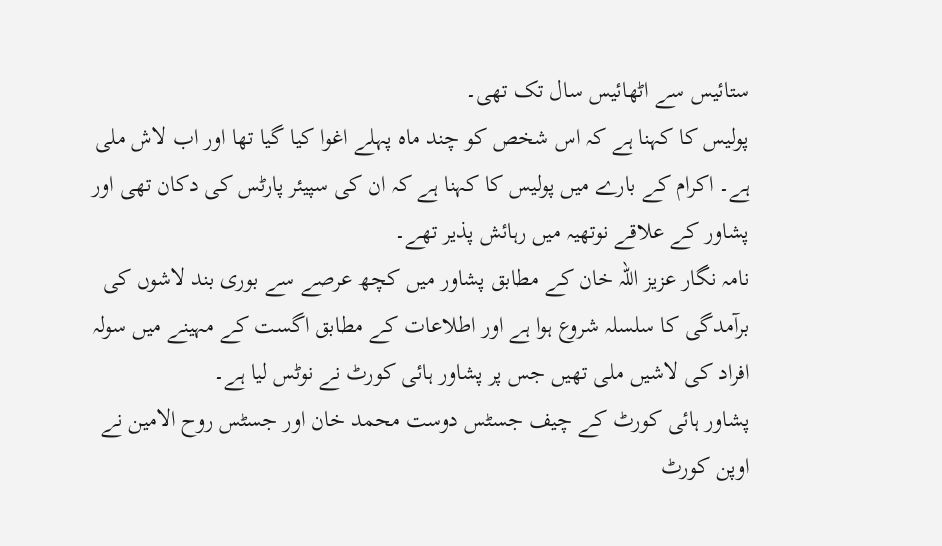ستائیس سے اٹھائیس سال تک تھی۔
پولیس کا کہنا ہے کہ اس شخص کو چند ماہ پہلے اغوا کیا گیا تھا اور اب لاش ملی ہے۔ اکرام کے بارے میں پولیس کا کہنا ہے کہ ان کی سپیئر پارٹس کی دکان تھی اور پشاور کے علاقے نوتھیہ میں رہائش پذیر تھے۔
نامہ نگار عزیز اللہ خان کے مطابق پشاور میں کچھ عرصے سے بوری بند لاشوں کی برآمدگی کا سلسلہ شروع ہوا ہے اور اطلاعات کے مطابق اگست کے مہینے میں سولہ افراد کی لاشیں ملی تھیں جس پر پشاور ہائی کورٹ نے نوٹس لیا ہے۔
پشاور ہائی کورٹ کے چیف جسٹس دوست محمد خان اور جسٹس روح الامین نے اوپن کورٹ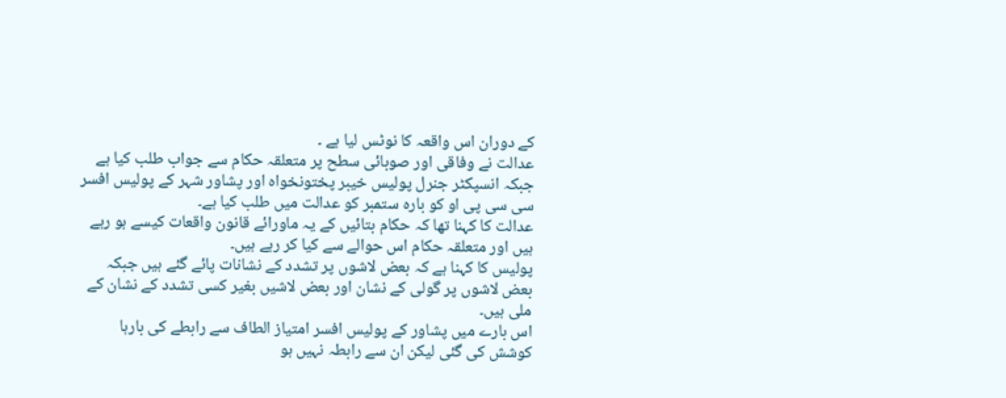کے دوران اس واقعہ کا نوٹس لیا ہے ۔
عدالت نے وفاقی اور صوبائی سطح پر متعلقہ حکام سے جواب طلب کیا ہے جبکہ انسپکٹر جنرل پولیس خیبر پختونخواہ اور پشاور شہر کے پولیس افسر سی سی پی او کو بارہ ستمبر کو عدالت میں طلب کیا ہے۔
عدالت کا کہنا تھا کہ حکام بتائیں کے یہ ماورائے قانون واقعات کیسے ہو رہے ہیں اور متعلقہ حکام اس حوالے سے کیا کر رہے ہیں۔
پولیس کا کہنا ہے کہ بعض لاشوں پر تشدد کے نشانات پائے گئے ہیں جبکہ بعض لاشوں پر گولی کے نشان اور بعض لاشیں بغیر کسی تشدد کے نشان کے ملی ہیں۔
اس بارے میں پشاور کے پولیس افسر امتیاز الطاف سے رابطے کی بارہا کوشش کی گئی لیکن ان سے رابطہ نہیں ہو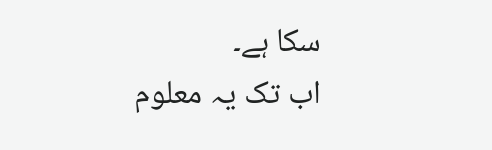سکا ہے۔
اب تک یہ معلوم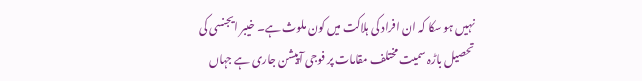نہیں ہو سکا کہ ان افراد کی ہلاکت میں کون ملوث ہے۔ خیبر ایجنسی کی تحصیل باڑہ سمیت مختلف مقامات پر فوجی آپیشن جاری ہے جہاں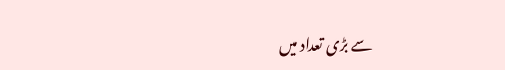سے بڑی تعداد میں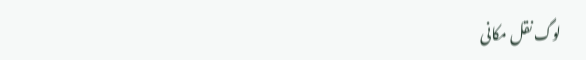لوگ نقل مکانی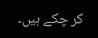کر چکے ہیں۔